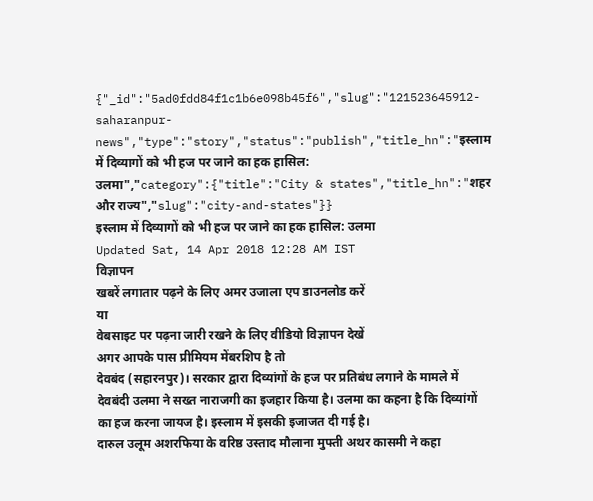{"_id":"5ad0fdd84f1c1b6e098b45f6","slug":"121523645912-saharanpur-news","type":"story","status":"publish","title_hn":"इस्लाम में दिव्यागों को भी हज पर जाने का हक हासिल: उलमा","category":{"title":"City & states","title_hn":"शहर और राज्य","slug":"city-and-states"}}
इस्लाम में दिव्यागों को भी हज पर जाने का हक हासिल: उलमा
Updated Sat, 14 Apr 2018 12:28 AM IST
विज्ञापन
खबरें लगातार पढ़ने के लिए अमर उजाला एप डाउनलोड करें
या
वेबसाइट पर पढ़ना जारी रखने के लिए वीडियो विज्ञापन देखें
अगर आपके पास प्रीमियम मेंबरशिप है तो
देवबंद (सहारनपुर)। सरकार द्वारा दिव्यांगों के हज पर प्रतिबंध लगाने के मामले में देवबंदी उलमा ने सख्त नाराजगी का इजहार किया है। उलमा का कहना है कि दिव्यांगों का हज करना जायज है। इस्लाम में इसकी इजाजत दी गई है।
दारुल उलूम अशरफिया के वरिष्ठ उस्ताद मौलाना मुफ्ती अथर कासमी ने कहा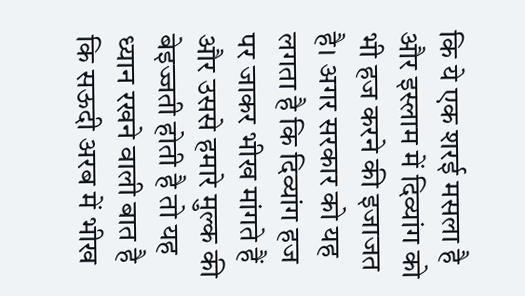कि ये एक शरई मसला है और इस्लाम में दिव्यांग को भी हज करने की इजाजत है। अगर सरकार को यह लगता है कि दिव्यांग हज पर जाकर भीख मांगते हैं और उससे हमारे मुल्क की बेइज्जती होती है तो यह ध्यान रखने वाली बात है कि सऊदी अरब में भीख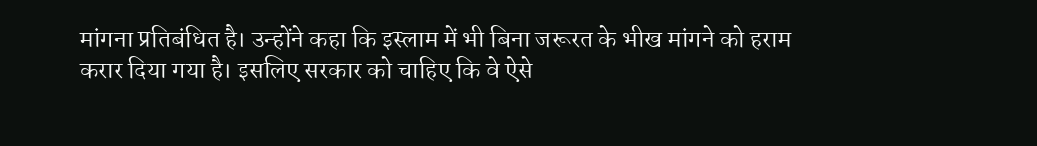मांगना प्रतिबंधित है। उन्होंने कहा कि इस्लाम में भी बिना जरूरत के भीख मांगने को हराम करार दिया गया है। इसलिए सरकार को चाहिए कि वे ऐसे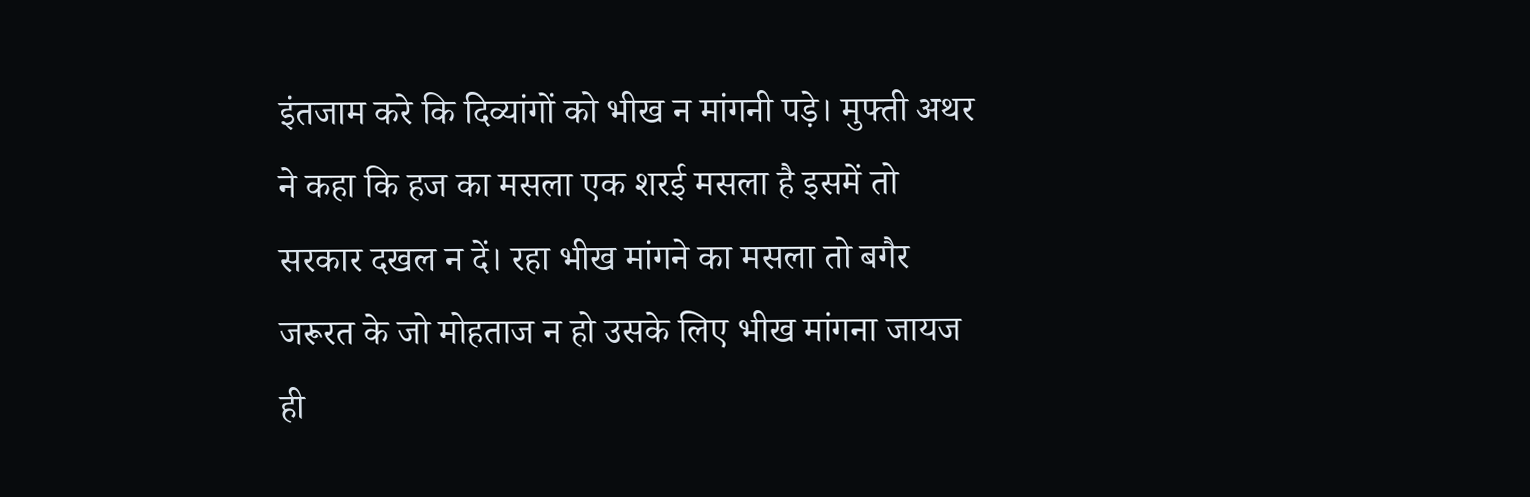इंतजाम करे कि दिव्यांगों को भीख न मांगनी पड़े। मुफ्ती अथर ने कहा कि हज का मसला एक शरई मसला है इसमें तो सरकार दखल न दें। रहा भीख मांगने का मसला तो बगैर जरूरत के जो मोहताज न हो उसके लिए भीख मांगना जायज ही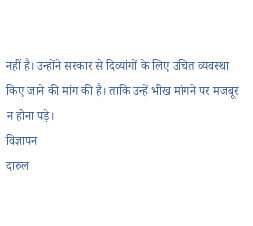नहीं है। उन्होंने सरकार से दिव्यांगों के लिए उचित व्यवस्था किए जाने की मांग की है। ताकि उन्हें भीख मांगने पर मजबूर न होना पड़े।
विज्ञापन
दारुल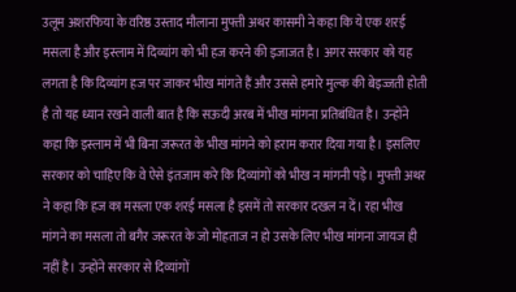उलूम अशरफिया के वरिष्ठ उस्ताद मौलाना मुफ्ती अथर कासमी ने कहा कि ये एक शरई मसला है और इस्लाम में दिव्यांग को भी हज करने की इजाजत है। अगर सरकार को यह लगता है कि दिव्यांग हज पर जाकर भीख मांगते हैं और उससे हमारे मुल्क की बेइज्जती होती है तो यह ध्यान रखने वाली बात है कि सऊदी अरब में भीख मांगना प्रतिबंधित है। उन्होंने कहा कि इस्लाम में भी बिना जरूरत के भीख मांगने को हराम करार दिया गया है। इसलिए सरकार को चाहिए कि वे ऐसे इंतजाम करे कि दिव्यांगों को भीख न मांगनी पड़े। मुफ्ती अथर ने कहा कि हज का मसला एक शरई मसला है इसमें तो सरकार दखल न दें। रहा भीख मांगने का मसला तो बगैर जरूरत के जो मोहताज न हो उसके लिए भीख मांगना जायज ही नहीं है। उन्होंने सरकार से दिव्यांगों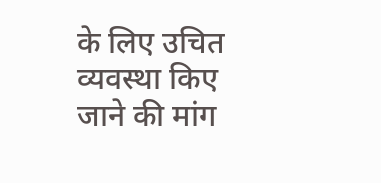के लिए उचित व्यवस्था किए जाने की मांग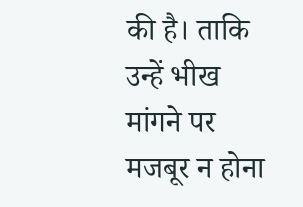की है। ताकि उन्हें भीख मांगने पर मजबूर न होना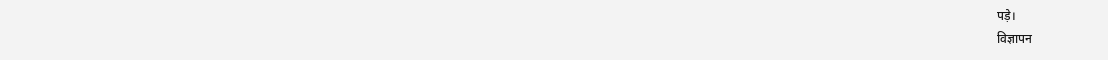पड़े।
विज्ञापन